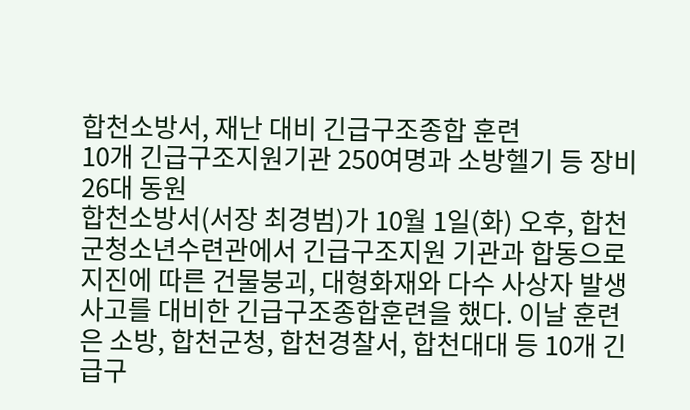합천소방서, 재난 대비 긴급구조종합 훈련
10개 긴급구조지원기관 250여명과 소방헬기 등 장비 26대 동원
합천소방서(서장 최경범)가 10월 1일(화) 오후, 합천군청소년수련관에서 긴급구조지원 기관과 합동으로 지진에 따른 건물붕괴, 대형화재와 다수 사상자 발생 사고를 대비한 긴급구조종합훈련을 했다. 이날 훈련은 소방, 합천군청, 합천경찰서, 합천대대 등 10개 긴급구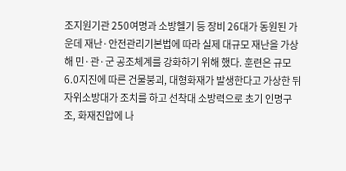조지원기관 250여명과 소방헬기 등 장비 26대가 동원된 가운데 재난·안전관리기본법에 따라 실제 대규모 재난을 가상해 민·관·군 공조체계를 강화하기 위해 했다. 훈련은 규모 6.0지진에 따른 건물붕괴, 대형화재가 발생한다고 가상한 뒤 자위소방대가 조치를 하고 선착대 소방력으로 초기 인명구조, 화재진압에 나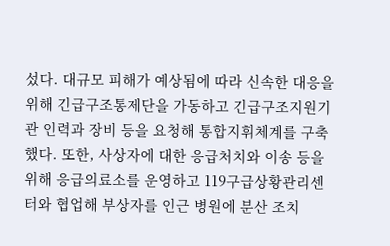섰다. 대규모 피해가 예상됨에 따라 신속한 대응을 위해 긴급구조통제단을 가동하고 긴급구조지원기관 인력과 장비 등을 요청해 통합지휘체계를 구축했다. 또한, 사상자에 대한 응급처치와 이송 등을 위해 응급의료소를 운영하고 119구급상황관리센터와 협업해 부상자를 인근 병원에 분산 조치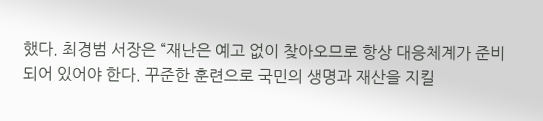했다. 최경범 서장은 “재난은 예고 없이 찾아오므로 항상 대응체계가 준비되어 있어야 한다. 꾸준한 훈련으로 국민의 생명과 재산을 지킬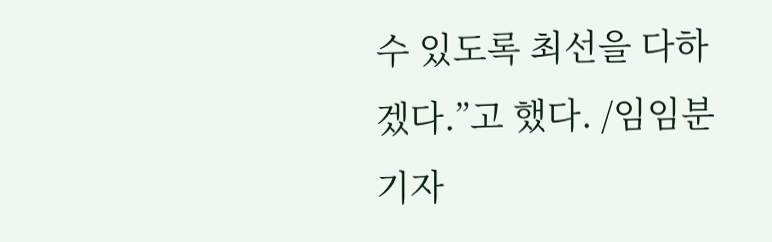수 있도록 최선을 다하겠다.”고 했다. /임임분 기자